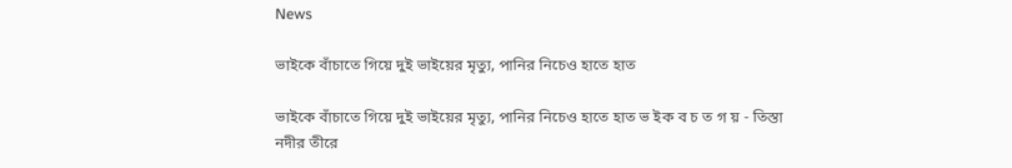News

ভাইকে বাঁচাতে গিয়ে দুই ভাইয়ের মৃত্যু, পানির নিচেও হাতে হাত

ভাইকে বাঁচাতে গিয়ে দুই ভাইয়ের মৃত্যু, পানির নিচেও হাতে হাত ভ ইক ব চ ত গ য় - তিস্তা নদীর তীরে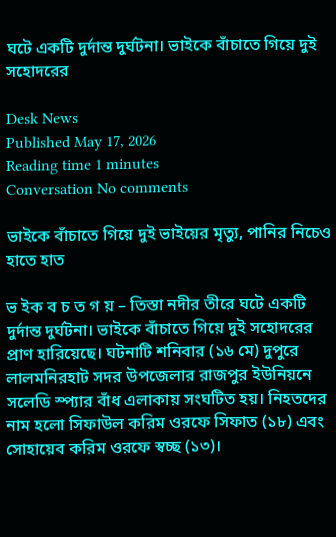ঘটে একটি দুর্দান্ত দুর্ঘটনা। ভাইকে বাঁচাতে গিয়ে দুই সহোদরের

Desk News
Published May 17, 2026
Reading time 1 minutes
Conversation No comments

ভাইকে বাঁচাতে গিয়ে দুই ভাইয়ের মৃত্যু, পানির নিচেও হাতে হাত

ভ ইক ব চ ত গ য় – তিস্তা নদীর তীরে ঘটে একটি দুর্দান্ত দুর্ঘটনা। ভাইকে বাঁচাতে গিয়ে দুই সহোদরের প্রাণ হারিয়েছে। ঘটনাটি শনিবার (১৬ মে) দুপুরে লালমনিরহাট সদর উপজেলার রাজপুর ইউনিয়নে সলেডি স্প্যার বাঁধ এলাকায় সংঘটিত হয়। নিহতদের নাম হলো সিফাউল করিম ওরফে সিফাত (১৮) এবং সোহায়েব করিম ওরফে স্বচ্ছ (১৩)।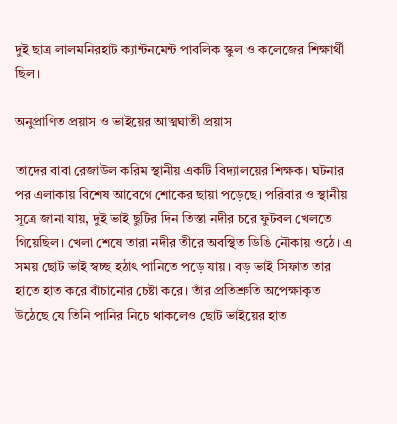দুই ছাত্র লালমনিরহাট ক্যান্টনমেন্ট পাবলিক স্কুল ও কলেজের শিক্ষার্থী ছিল।

অনুপ্রাণিত প্রয়াস ও ভাইয়ের আত্মঘাতী প্রয়াস

তাদের বাবা রেজাউল করিম স্থানীয় একটি বিদ্যালয়ের শিক্ষক। ঘটনার পর এলাকায় বিশেষ আবেগে শোকের ছায়া পড়েছে। পরিবার ও স্থানীয় সূত্রে জানা যায়, দুই ভাই ছুটির দিন তিস্তা নদীর চরে ফুটবল খেলতে গিয়েছিল। খেলা শেষে তারা নদীর তীরে অবস্থিত ডিঙি নৌকায় ওঠে। এ সময় ছোট ভাই স্বচ্ছ হঠাৎ পানিতে পড়ে যায়। বড় ভাই সিফাত তার হাতে হাত করে বাঁচানোর চেষ্টা করে। তাঁর প্রতিশ্রুতি অপেক্ষাকৃত উঠেছে যে তিনি পানির নিচে থাকলেও ছোট ভাইয়ের হাত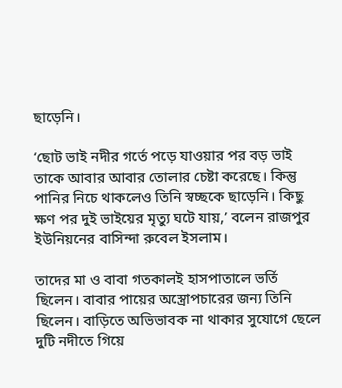ছাড়েনি।

‘ছোট ভাই নদীর গর্তে পড়ে যাওয়ার পর বড় ভাই তাকে আবার আবার তোলার চেষ্টা করেছে। কিন্তু পানির নিচে থাকলেও তিনি স্বচ্ছকে ছাড়েনি। কিছু ক্ষণ পর দুই ভাইয়ের মৃত্যু ঘটে যায়,’ বলেন রাজপুর ইউনিয়নের বাসিন্দা রুবেল ইসলাম।

তাদের মা ও বাবা গতকালই হাসপাতালে ভর্তি ছিলেন। বাবার পায়ের অস্ত্রোপচারের জন্য তিনি ছিলেন। বাড়িতে অভিভাবক না থাকার সুযোগে ছেলে দুটি নদীতে গিয়ে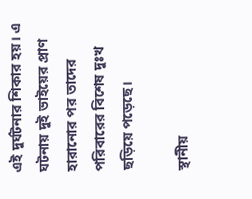এই দুর্ঘটনার শিকার হয়। এ ঘটনায় দুই ভাইয়ের প্রাণ হারানোর পর তাদের পরিবারের বিশেষ দুঃখ ছড়িয়ে পড়েছে।

স্থানীয়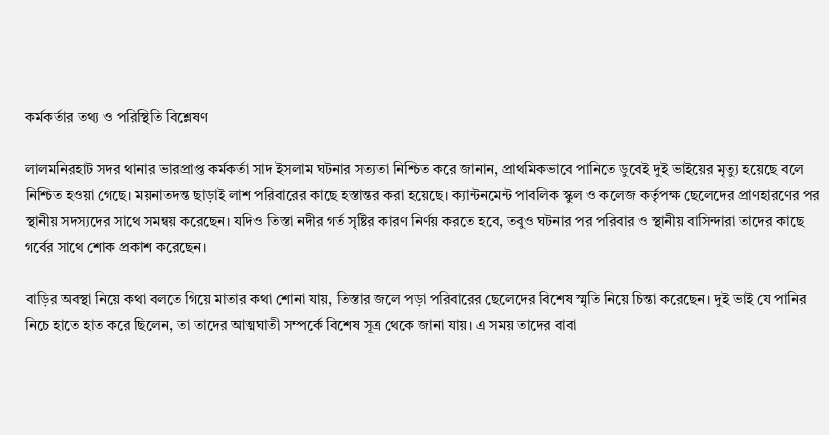কর্মকর্তার তথ্য ও পরিস্থিতি বিশ্লেষণ

লালমনিরহাট সদর থানার ভারপ্রাপ্ত কর্মকর্তা সাদ ইসলাম ঘটনার সত্যতা নিশ্চিত করে জানান, প্রাথমিকভাবে পানিতে ডুবেই দুই ভাইয়ের মৃত্যু হয়েছে বলে নিশ্চিত হওয়া গেছে। ময়নাতদন্ত ছাড়াই লাশ পরিবারের কাছে হস্তান্তর করা হয়েছে। ক্যান্টনমেন্ট পাবলিক স্কুল ও কলেজ কর্তৃপক্ষ ছেলেদের প্রাণহারণের পর স্থানীয় সদস্যদের সাথে সমন্বয় করেছেন। যদিও তিস্তা নদীর গর্ত সৃষ্টির কারণ নির্ণয় করতে হবে, তবুও ঘটনার পর পরিবার ও স্থানীয় বাসিন্দারা তাদের কাছে গর্বের সাথে শোক প্রকাশ করেছেন।

বাড়ির অবস্থা নিয়ে কথা বলতে গিয়ে মাতার কথা শোনা যায়, তিস্তার জলে পড়া পরিবারের ছেলেদের বিশেষ স্মৃতি নিয়ে চিন্তা করেছেন। দুই ভাই যে পানির নিচে হাতে হাত করে ছিলেন, তা তাদের আত্মঘাতী সম্পর্কে বিশেষ সূত্র থেকে জানা যায়। এ সময় তাদের বাবা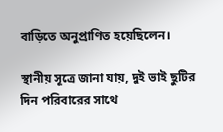বাড়িতে অনুপ্রাণিত হয়েছিলেন।

স্থানীয় সূত্রে জানা যায়, দুই ভাই ছুটির দিন পরিবারের সাথে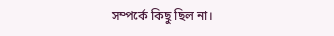সম্পর্কে কিছু ছিল না।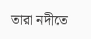তারা নদীতে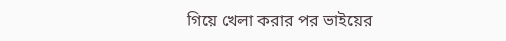গিয়ে খেলা করার পর ভাইয়ের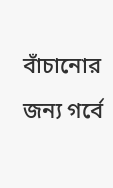বাঁচানোর জন্য গর্বে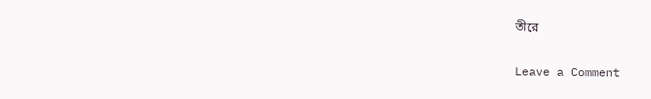তীরে

Leave a Comment